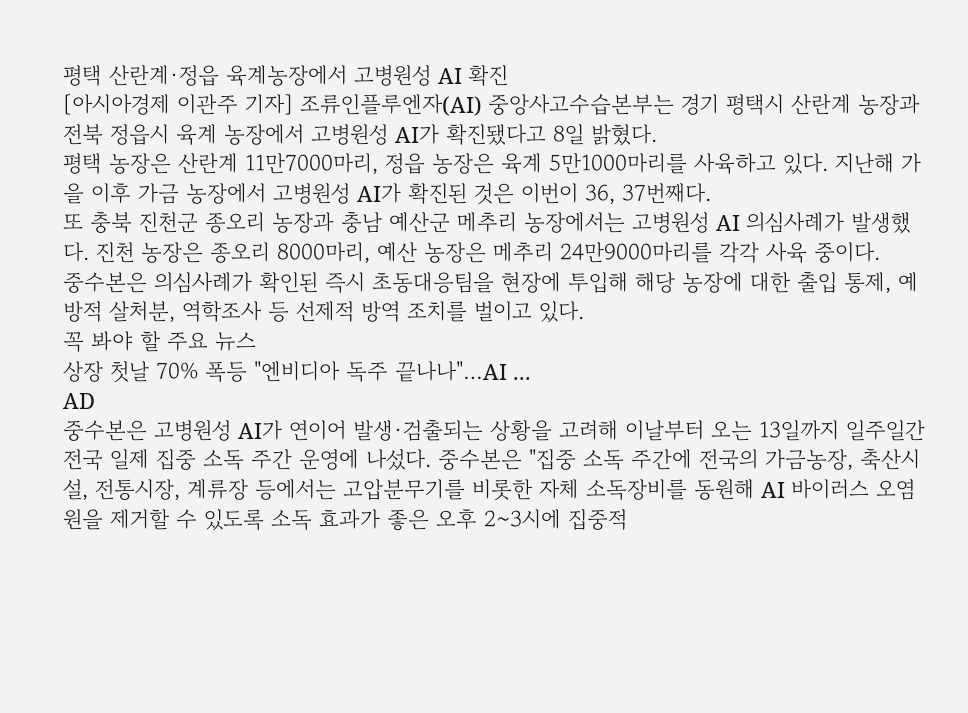평택 산란계·정읍 육계농장에서 고병원성 AI 확진
[아시아경제 이관주 기자] 조류인플루엔자(AI) 중앙사고수습본부는 경기 평택시 산란계 농장과 전북 정읍시 육계 농장에서 고병원성 AI가 확진됐다고 8일 밝혔다.
평택 농장은 산란계 11만7000마리, 정읍 농장은 육계 5만1000마리를 사육하고 있다. 지난해 가을 이후 가금 농장에서 고병원성 AI가 확진된 것은 이번이 36, 37번째다.
또 충북 진천군 종오리 농장과 충남 예산군 메추리 농장에서는 고병원성 AI 의심사례가 발생했다. 진천 농장은 종오리 8000마리, 예산 농장은 메추리 24만9000마리를 각각 사육 중이다.
중수본은 의심사례가 확인된 즉시 초동대응팀을 현장에 투입해 해당 농장에 대한 출입 통제, 예방적 살처분, 역학조사 등 선제적 방역 조치를 벌이고 있다.
꼭 봐야 할 주요 뉴스
상장 첫날 70% 폭등 "엔비디아 독주 끝나나"…AI ...
AD
중수본은 고병원성 AI가 연이어 발생·검출되는 상황을 고려해 이날부터 오는 13일까지 일주일간 전국 일제 집중 소독 주간 운영에 나섰다. 중수본은 "집중 소독 주간에 전국의 가금농장, 축산시설, 전통시장, 계류장 등에서는 고압분무기를 비롯한 자체 소독장비를 동원해 AI 바이러스 오염원을 제거할 수 있도록 소독 효과가 좋은 오후 2~3시에 집중적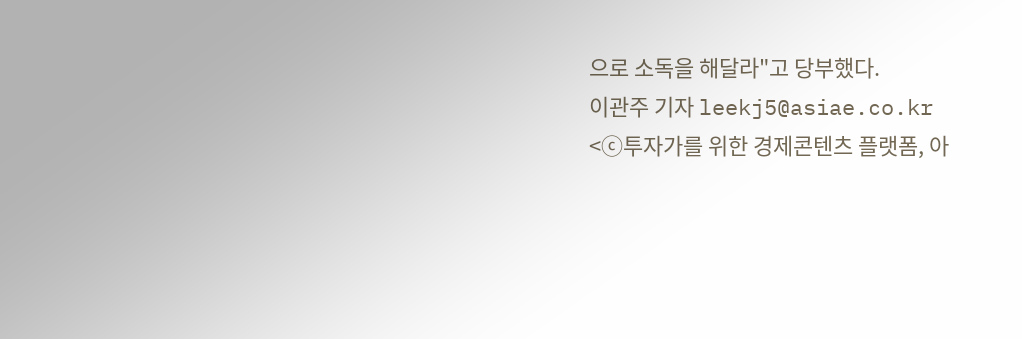으로 소독을 해달라"고 당부했다.
이관주 기자 leekj5@asiae.co.kr
<ⓒ투자가를 위한 경제콘텐츠 플랫폼, 아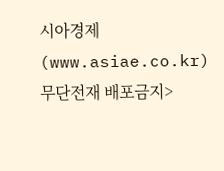시아경제(www.asiae.co.kr) 무단전재 배포금지>